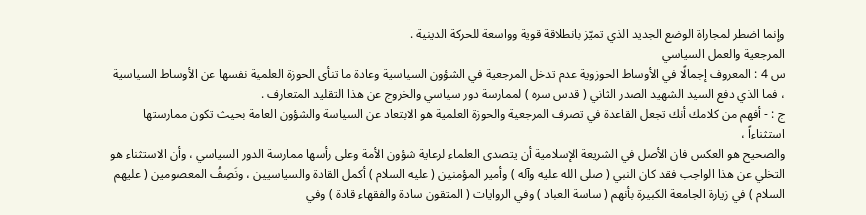وإنما اضطر لمجاراة الوضع الجديد الذي تميّز بانطلاقة قوية وواسعة للحركة الدينية .
المرجعية والعمل السياسي
س 4 : المعروف إجمالًا في الأوساط الحوزوية عدم تدخل المرجعية في الشؤون السياسية وعادة ما تنأى الحوزة العلمية نفسها عن الأوساط السياسية ، فما الذي دفع السيد الشهيد الصدر الثاني ( قدس سره ) لممارسة دور سياسي والخروج عن هذا التقليد المتعارف .
ج : - أفهم من كلامك أنك تجعل القاعدة في تصرف المرجعية والحوزة العلمية هو الابتعاد عن السياسة والشؤون العامة بحيث تكون ممارستها استثناءاً ،
والصحيح هو العكس فان الأصل في الشريعة الإسلامية أن يتصدى العلماء لرعاية شؤون الأمة وعلى رأسها ممارسة الدور السياسي ، وأن الاستثناء هو التخلي عن هذا الواجب فقد كان النبي ( صلى الله عليه وآله ) وأمير المؤمنين ( عليه السلام ) أكمل القادة والسياسيين ، ونَصِفُ المعصومين ( عليهم السلام ) في زيارة الجامعة الكبيرة بأنهم ( ساسة العباد ) وفي الروايات ( المتقون سادة والفقهاء قادة ) وفي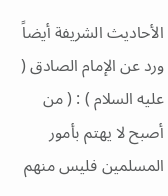الأحاديث الشريفة أيضاً ورد عن الإمام الصادق ( عليه السلام ) : ( من أصبح لا يهتم بأمور المسلمين فليس منهم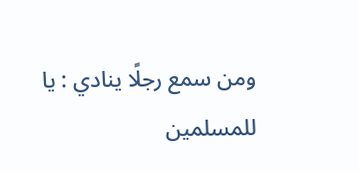ومن سمع رجلًا ينادي : يا للمسلمين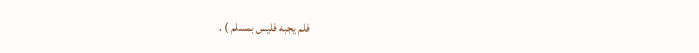فلم يجبه فليس بمسلم ) .